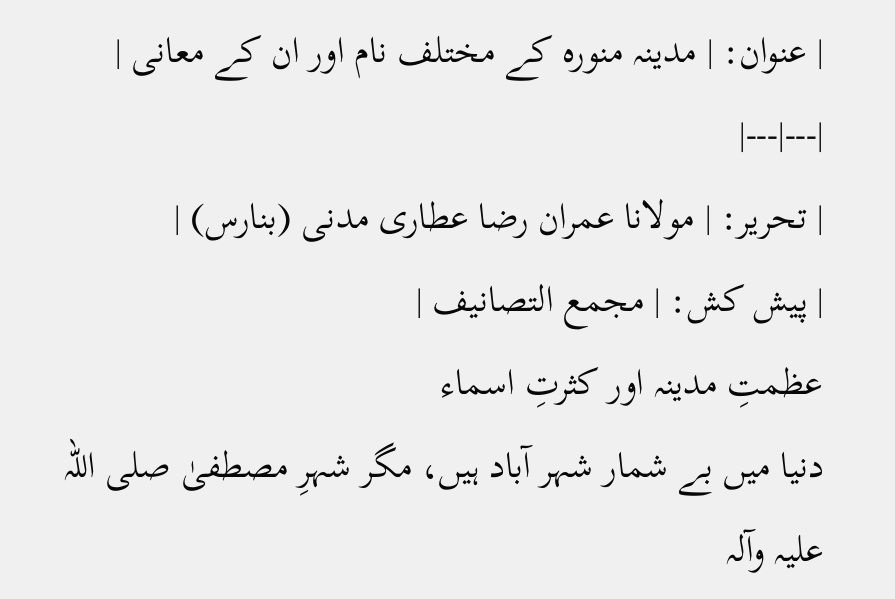| عنوان: | مدینہ منورہ کے مختلف نام اور ان کے معانی |
|---|---|
| تحریر: | مولانا عمران رضا عطاری مدنی (بنارس) |
| پیش کش: | مجمع التصانیف |
عظمتِ مدینہ اور کثرتِ اسماء
دنیا میں بے شمار شہر آباد ہیں، مگر شہرِ مصطفیٰ صلی اللہ علیہ وآلہ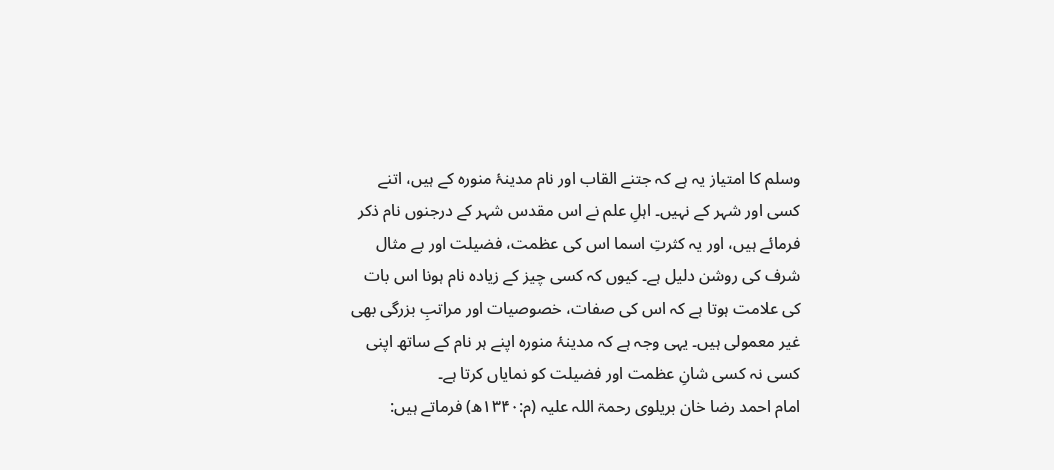وسلم کا امتیاز یہ ہے کہ جتنے القاب اور نام مدینۂ منورہ کے ہیں، اتنے کسی اور شہر کے نہیں۔ اہلِ علم نے اس مقدس شہر کے درجنوں نام ذکر فرمائے ہیں، اور یہ کثرتِ اسما اس کی عظمت، فضیلت اور بے مثال شرف کی روشن دلیل ہے۔ کیوں کہ کسی چیز کے زیادہ نام ہونا اس بات کی علامت ہوتا ہے کہ اس کی صفات، خصوصیات اور مراتبِ بزرگی بھی غیر معمولی ہیں۔ یہی وجہ ہے کہ مدینۂ منورہ اپنے ہر نام کے ساتھ اپنی کسی نہ کسی شانِ عظمت اور فضیلت کو نمایاں کرتا ہے۔
امام احمد رضا خان بریلوی رحمۃ اللہ علیہ (م:۱۳۴۰ھ) فرماتے ہیں: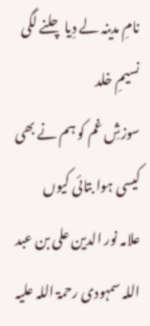نامِ مدینہ لے دِیا چلنے لگی نسیمِ خلد
سوزشِ غم کو ہم نے بھی کیسی ہوا بتائی کیوں
علامہ نور الدین علی بن عبد اللہ سمہودی رحمۃ اللہ علیہ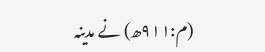(م:۹۱۱ھ) نے مدینہ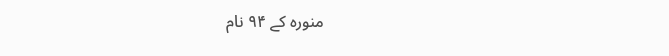منورہ کے ۹۴ نام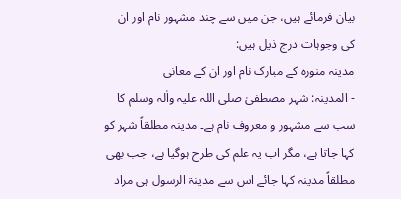بیان فرمائے ہیں، جن میں سے چند مشہور نام اور ان کی وجوہات درج ذیل ہیں:
مدینہ منورہ کے مبارک نام اور ان کے معانی
- المدینہ: شہر مصطفیٰ صلی اللہ علیہ واٰلہ وسلم کا سب سے مشہور و معروف نام ہے۔ مدینہ مطلقاً شہر کو کہا جاتا ہے، مگر اب یہ علم کی طرح ہوگیا ہے، جب بھی مطلقاً مدینہ کہا جائے اس سے مدینۃ الرسول ہی مراد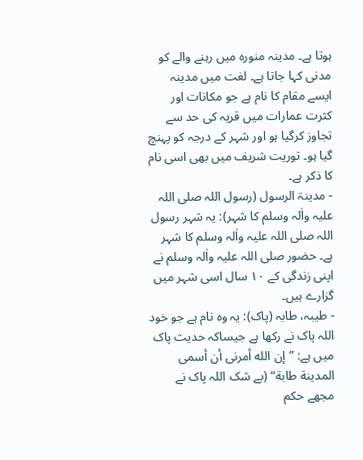ہوتا ہے۔ مدینہ منورہ میں رہنے والے کو مدنی کہا جاتا ہے۔ لغت میں مدینہ ایسے مقام کا نام ہے جو مکانات اور کثرت عمارات میں قریہ کی حد سے تجاوز کرگیا ہو اور شہر کے درجہ کو پہنچ گیا ہو۔ توریت شریف میں بھی اسی نام کا ذکر ہے۔
- مدینۃ الرسول (رسول اللہ صلی اللہ علیہ واٰلہ وسلم کا شہر): یہ شہر رسول اللہ صلی اللہ علیہ واٰلہ وسلم کا شہر ہے۔ حضور صلی اللہ علیہ واٰلہ وسلم نے اپنی زندگی کے ۱۰ سال اسی شہر میں گزارے ہیں۔
- طیبہ، طابہ (پاک): یہ وہ نام ہے جو خود اللہ پاک نے رکھا ہے جیساکہ حدیث پاک میں ہے: ”إن الله أمرنی أن أسمی المدینة طابة“ (بے شک اللہ پاک نے مجھے حکم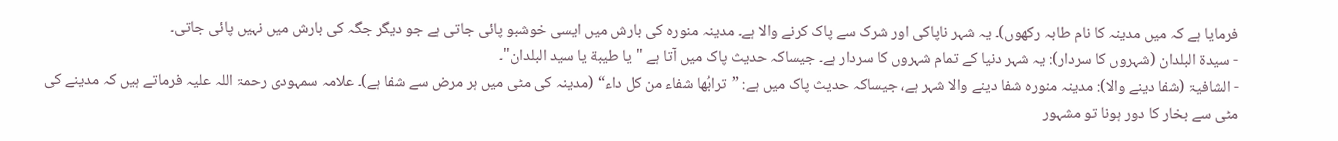فرمایا ہے کہ میں مدینہ کا نام طابہ رکھوں)۔ یہ شہر ناپاکی اور شرک سے پاک کرنے والا ہے۔ مدینہ منورہ کی بارش میں ایسی خوشبو پائی جاتی ہے جو دیگر جگہ کی بارش میں نہیں پائی جاتی۔
- سیدة البلدان (شہروں کا سردار): یہ شہر دنیا کے تمام شہروں کا سردار ہے۔ جیساکہ حدیث پاک میں آتا ہے "یا طیبة یا سید البلدان"۔
- الشافیۃ (شفا دینے والا): مدینہ منورہ شفا دینے والا شہر ہے، جیساکہ حدیث پاک میں ہے: ”ترابُها شفاء من کل داء“ (مدینہ کی مٹی میں ہر مرض سے شفا ہے)۔ علامہ سمہودی رحمۃ اللہ علیہ فرماتے ہیں کہ مدینے کی مٹی سے بخار کا دور ہونا تو مشہور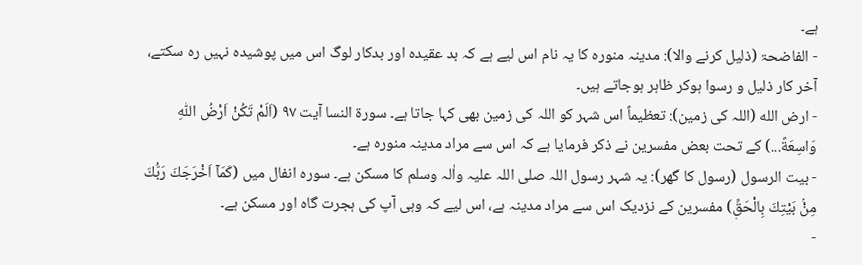ہے۔
- الفاضحۃ (ذلیل کرنے والا): مدینہ منورہ کا یہ نام اس لیے ہے کہ بد عقیدہ اور بدکار لوگ اس میں پوشیدہ نہیں رہ سکتے، آخر کار ذلیل و رسوا ہوکر ظاہر ہوجاتے ہیں۔
- ارض الله (اللہ کی زمین): تعظیماً اس شہر کو اللہ کی زمین بھی کہا جاتا ہے۔ سورۃ النسا آیت ۹۷ (اَلَمْ تَكُنْ اَرْضُ اللّٰهِ وَاسِعَةً...) کے تحت بعض مفسرین نے ذکر فرمایا ہے کہ اس سے مراد مدینہ منورہ ہے۔
- بیت الرسول (رسول کا گھر): یہ شہر رسول اللہ صلی اللہ علیہ واٰلہ وسلم کا مسکن ہے۔ سورہ انفال میں (كَمَاۤ اَخْرَجَكَ رَبُّكَ مِنْۢ بَیْتِكَ بِالْحَقِّ۪) مفسرین کے نزدیک اس سے مراد مدینہ ہے، اس لیے کہ وہی آپ کی ہجرت گاہ اور مسکن ہے۔
-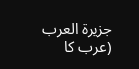جزیرة العرب (عرب کا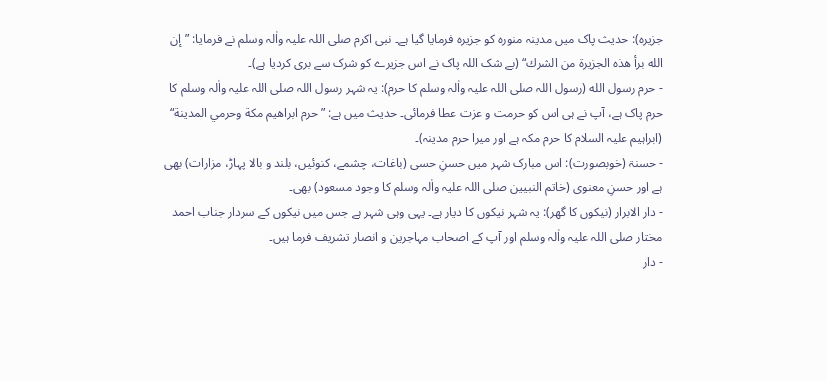جزیرہ): حدیث پاک میں مدینہ منورہ کو جزیرہ فرمایا گیا ہے۔ نبی اکرم صلی اللہ علیہ واٰلہ وسلم نے فرمایا: ”إن الله برأ هذه الجزیرة من الشرك“ (بے شک اللہ پاک نے اس جزیرے کو شرک سے بری کردیا ہے)۔
- حرم رسول الله (رسول اللہ صلی اللہ علیہ واٰلہ وسلم کا حرم): یہ شہر رسول اللہ صلی اللہ علیہ واٰلہ وسلم کا حرم پاک ہے، آپ نے ہی اس کو حرمت و عزت عطا فرمائی۔ حدیث میں ہے: ”حرم ابراهیم مکة وحرمي المدينة“ (ابراہیم علیہ السلام کا حرم مکہ ہے اور میرا حرم مدینہ)۔
- حسنۃ (خوبصورت): اس مبارک شہر میں حسنِ حسی (باغات، چشمے، کنوئیں، بلند و بالا پہاڑ، مزارات) بھی ہے اور حسنِ معنوی (خاتم النبیین صلی اللہ علیہ واٰلہ وسلم کا وجود مسعود) بھی۔
- دار الابرار (نیکوں کا گھر): یہ شہر نیکوں کا دیار ہے۔ یہی وہی شہر ہے جس میں نیکوں کے سردار جناب احمد مختار صلی اللہ علیہ واٰلہ وسلم اور آپ کے اصحاب مہاجرین و انصار تشریف فرما ہیں۔
- دار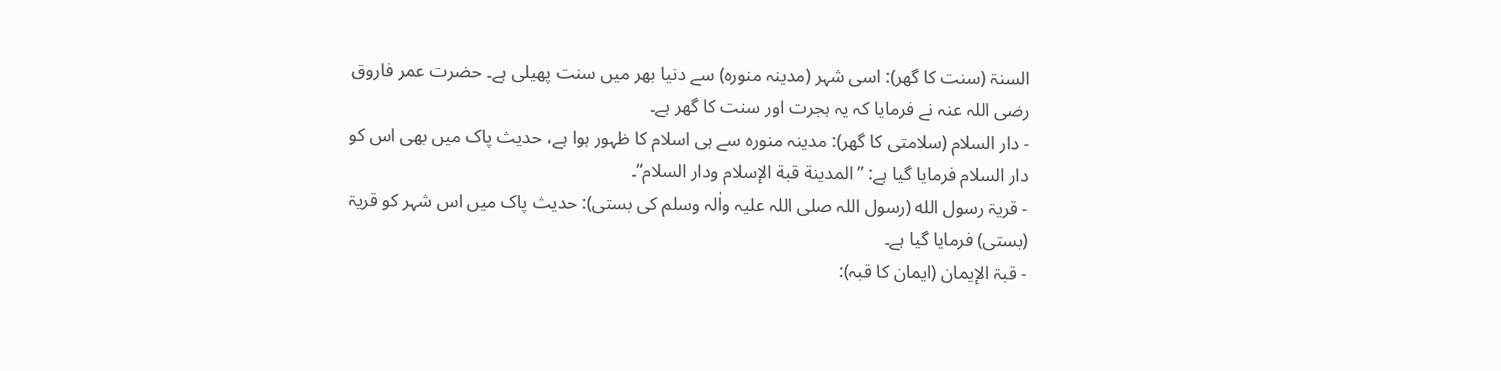السنۃ (سنت کا گھر): اسی شہر (مدینہ منورہ) سے دنیا بھر میں سنت پھیلی ہے۔ حضرت عمر فاروق رضی اللہ عنہ نے فرمایا کہ یہ ہجرت اور سنت کا گھر ہے۔
- دار السلام (سلامتی کا گھر): مدینہ منورہ سے ہی اسلام کا ظہور ہوا ہے، حدیث پاک میں بھی اس کو دار السلام فرمایا گیا ہے: ”المدینة قبة الإسلام ودار السلام“۔
- قریۃ رسول الله (رسول اللہ صلی اللہ علیہ واٰلہ وسلم کی بستی): حدیث پاک میں اس شہر کو قریۃ (بستی) فرمایا گیا ہے۔
- قبۃ الإیمان (ایمان کا قبہ):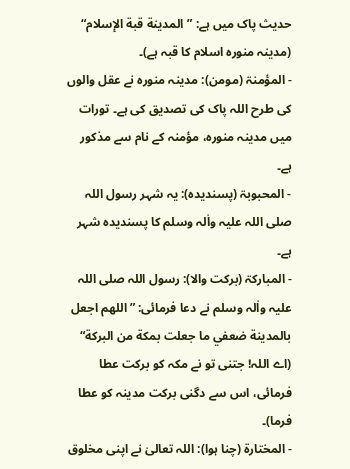حدیث پاک میں ہے: ”المدینة قبة الإسلام“ (مدینہ منورہ اسلام کا قبہ ہے)۔
- المؤمنۃ (مومن): مدینہ منورہ نے عقل والوں کی طرح اللہ پاک کی تصدیق کی ہے۔ تورات میں مدینہ منورہ، مؤمنہ کے نام سے مذکور ہے۔
- المحبوبۃ (پسندیدہ): یہ شہر رسول اللہ صلی اللہ علیہ واٰلہ وسلم کا پسندیدہ شہر ہے۔
- المبارکۃ (برکت والا): رسول اللہ صلی اللہ علیہ واٰلہ وسلم نے دعا فرمائی: ”اللهم اجعل بالمدینة ضعفي ما جعلت بمكة من البركة“ (اے اللہ! جتنی تو نے مکہ کو برکت عطا فرمائی، اس سے دگنی برکت مدینہ کو عطا فرما)۔
- المختارۃ (چنا ہوا): اللہ تعالیٰ نے اپنی مخلوق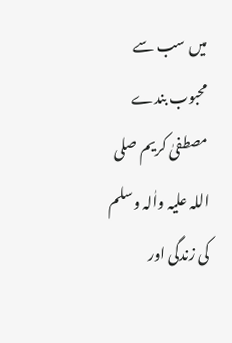میں سب سے محبوب بندے مصطفیٰ کریم صلی اللہ علیہ واٰلہ وسلم کی زندگی اور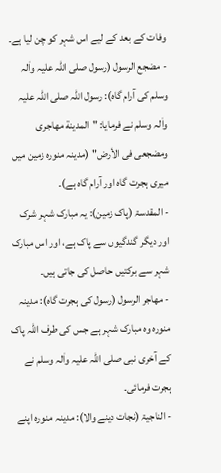وفات کے بعد کے لیے اس شہر کو چن لیا ہے۔
- مضجع الرسول (رسول صلی اللہ علیہ واٰلہ وسلم کی آرام گاہ): رسول اللہ صلی اللہ علیہ واٰلہ وسلم نے فرمایا: "المدینة مهاجری ومضجعی فی الأرض" (مدینہ منورہ زمین میں میری ہجرت گاہ اور آرام گاہ ہے)۔
- المقدسۃ (پاک زمین): یہ مبارک شہر شرک اور دیگر گندگیوں سے پاک ہے، اور اس مبارک شہر سے برکتیں حاصل کی جاتی ہیں۔
- مهاجر الرسول (رسول کی ہجرت گاہ): مدینہ منورہ وہ مبارک شہر ہے جس کی طرف اللہ پاک کے آخری نبی صلی اللہ علیہ واٰلہ وسلم نے ہجرت فرمائی۔
- الناجیۃ (نجات دینے والا): مدینہ منورہ اپنے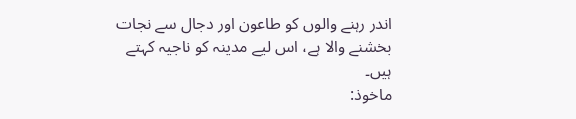اندر رہنے والوں کو طاعون اور دجال سے نجات بخشنے والا ہے، اس لیے مدینہ کو ناجیہ کہتے ہیں۔
ماخوذ: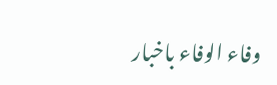وفاء الوفاء باخبار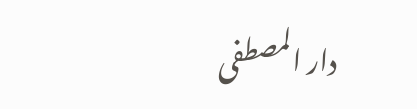دار المصطفی